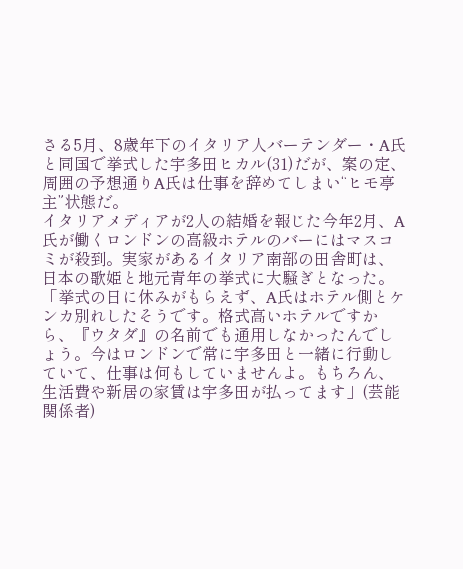さる5月、8歳年下のイタリア人バーテンダー・A氏と同国で挙式した宇多田ヒカル(31)だが、案の定、周囲の予想通りA氏は仕事を辞めてしまい“ヒモ亭主”状態だ。
イタリアメディアが2人の結婚を報じた今年2月、A氏が働くロンドンの高級ホテルのバーにはマスコミが殺到。実家があるイタリア南部の田舎町は、日本の歌姫と地元青年の挙式に大騒ぎとなった。
「挙式の日に休みがもらえず、A氏はホテル側とケンカ別れしたそうです。格式高いホテルですから、『ウタダ』の名前でも通用しなかったんでしょう。今はロンドンで常に宇多田と一緒に行動していて、仕事は何もしていませんよ。もちろん、生活費や新居の家賃は宇多田が払ってます」(芸能関係者)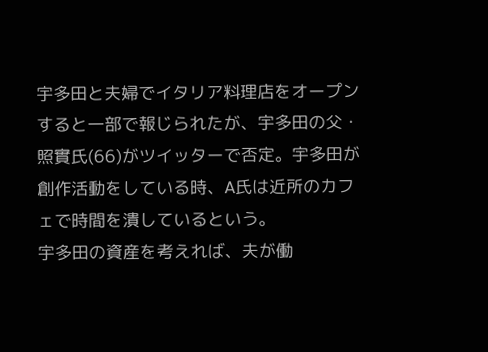宇多田と夫婦でイタリア料理店をオープンすると一部で報じられたが、宇多田の父・照實氏(66)がツイッターで否定。宇多田が創作活動をしている時、A氏は近所のカフェで時間を潰しているという。
宇多田の資産を考えれば、夫が働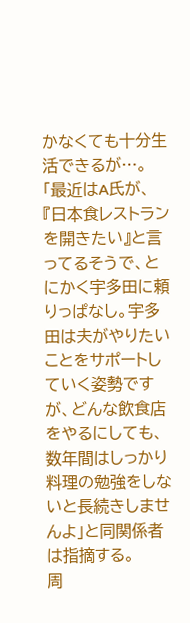かなくても十分生活できるが…。
「最近はA氏が、『日本食レストランを開きたい』と言ってるそうで、とにかく宇多田に頼りっぱなし。宇多田は夫がやりたいことをサポートしていく姿勢ですが、どんな飲食店をやるにしても、数年間はしっかり料理の勉強をしないと長続きしませんよ」と同関係者は指摘する。
周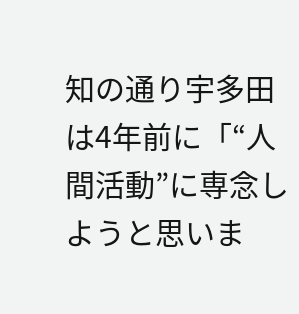知の通り宇多田は4年前に「“人間活動”に専念しようと思いま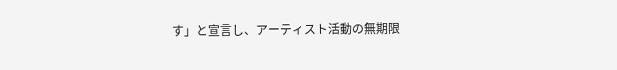す」と宣言し、アーティスト活動の無期限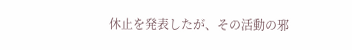休止を発表したが、その活動の邪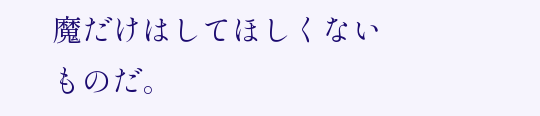魔だけはしてほしくないものだ。